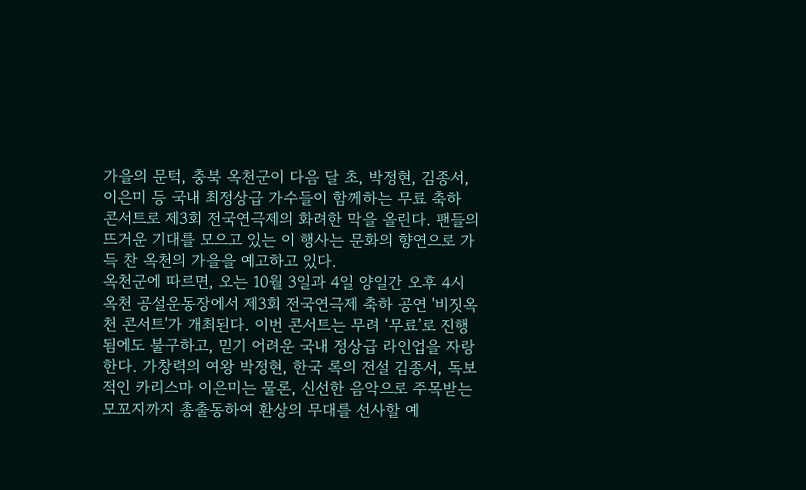가을의 문턱, 충북 옥천군이 다음 달 초, 박정현, 김종서, 이은미 등 국내 최정상급 가수들이 함께하는 무료 축하 콘서트로 제3회 전국연극제의 화려한 막을 올린다. 팬들의 뜨거운 기대를 모으고 있는 이 행사는 문화의 향연으로 가득 찬 옥천의 가을을 예고하고 있다.
옥천군에 따르면, 오는 10월 3일과 4일 양일간 오후 4시 옥천 공설운동장에서 제3회 전국연극제 축하 공연 '비짓옥천 콘서트'가 개최된다. 이번 콘서트는 무려 ‘무료’로 진행됨에도 불구하고, 믿기 어려운 국내 정상급 라인업을 자랑한다. 가창력의 여왕 박정현, 한국 록의 전설 김종서, 독보적인 카리스마 이은미는 물론, 신선한 음악으로 주목받는 모꼬지까지 총출동하여 환상의 무대를 선사할 예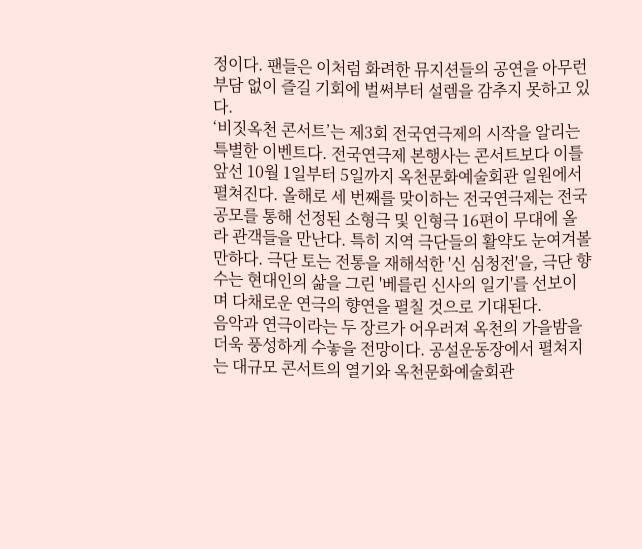정이다. 팬들은 이처럼 화려한 뮤지션들의 공연을 아무런 부담 없이 즐길 기회에 벌써부터 설렘을 감추지 못하고 있다.
‘비짓옥천 콘서트’는 제3회 전국연극제의 시작을 알리는 특별한 이벤트다. 전국연극제 본행사는 콘서트보다 이틀 앞선 10월 1일부터 5일까지 옥천문화예술회관 일원에서 펼쳐진다. 올해로 세 번째를 맞이하는 전국연극제는 전국 공모를 통해 선정된 소형극 및 인형극 16편이 무대에 올라 관객들을 만난다. 특히 지역 극단들의 활약도 눈여겨볼 만하다. 극단 토는 전통을 재해석한 '신 심청전'을, 극단 향수는 현대인의 삶을 그린 '베를린 신사의 일기'를 선보이며 다채로운 연극의 향연을 펼칠 것으로 기대된다.
음악과 연극이라는 두 장르가 어우러져 옥천의 가을밤을 더욱 풍성하게 수놓을 전망이다. 공설운동장에서 펼쳐지는 대규모 콘서트의 열기와 옥천문화예술회관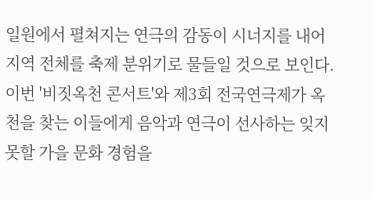일원에서 펼쳐지는 연극의 감동이 시너지를 내어 지역 전체를 축제 분위기로 물들일 것으로 보인다. 이번 '비짓옥천 콘서트'와 제3회 전국연극제가 옥천을 찾는 이들에게 음악과 연극이 선사하는 잊지 못할 가을 문화 경험을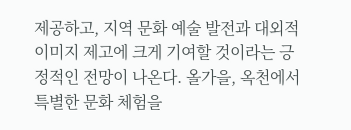제공하고, 지역 문화 예술 발전과 대외적 이미지 제고에 크게 기여할 것이라는 긍정적인 전망이 나온다. 올가을, 옥천에서 특별한 문화 체험을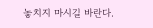놓치지 마시길 바란다.